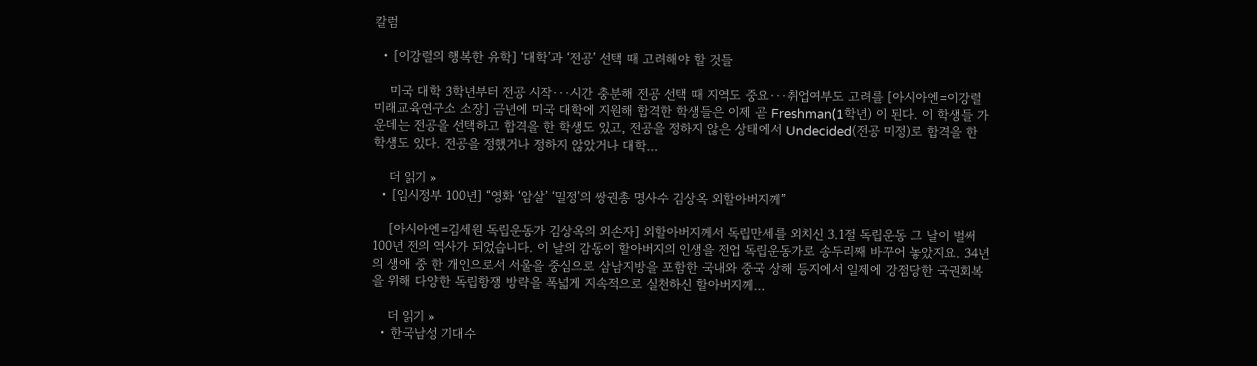칼럼

  • [이강렬의 행복한 유학] ‘대학’과 ‘전공’ 선택 때 고려해야 할 것들

    미국 대학 3학년부터 전공 시작···시간 충분해 전공 선택 때 지역도 중요···취업여부도 고려를 [아시아엔=이강렬 미래교육연구소 소장] 금년에 미국 대학에 지원해 합격한 학생들은 이제 곧 Freshman(1학년) 이 된다. 이 학생들 가운데는 전공을 선택하고 합격을 한 학생도 있고, 전공을 정하지 않은 상태에서 Undecided(전공 미정)로 합격을 한 학생도 있다. 전공을 정했거나 정하지 않았거나 대학…

    더 읽기 »
  • [임시정부 100년] “영화 ‘암살’ ‘밀정’의 쌍권총 명사수 김상옥 외할아버지께”

    [아시아엔=김세원 독립운동가 김상옥의 외손자] 외할아버지께서 독립만세를 외치신 3.1절 독립운동 그 날이 벌써 100년 전의 역사가 되었습니다. 이 날의 감동이 할아버지의 인생을 전업 독립운동가로 송두리째 바꾸어 놓았지요. 34년의 생애 중 한 개인으로서 서울을 중심으로 삼남지방을 포함한 국내와 중국 상해 등지에서 일제에 강점당한 국권회복을 위해 다양한 독립항쟁 방략을 폭넓게 지속적으로 실천하신 할아버지께…

    더 읽기 »
  • 한국남성 기대수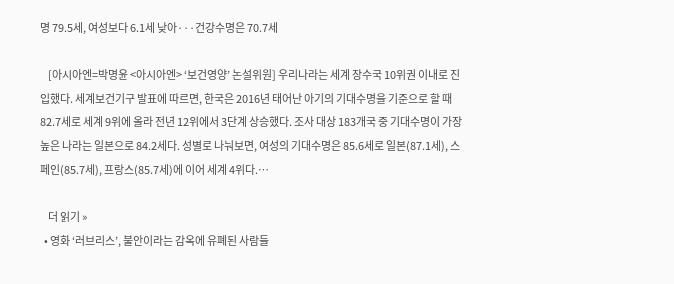명 79.5세, 여성보다 6.1세 낮아···건강수명은 70.7세

    [아시아엔=박명윤 <아시아엔> ‘보건영양’ 논설위원] 우리나라는 세계 장수국 10위권 이내로 진입했다. 세계보건기구 발표에 따르면, 한국은 2016년 태어난 아기의 기대수명을 기준으로 할 때 82.7세로 세계 9위에 올라 전년 12위에서 3단계 상승했다. 조사 대상 183개국 중 기대수명이 가장 높은 나라는 일본으로 84.2세다. 성별로 나눠보면, 여성의 기대수명은 85.6세로 일본(87.1세), 스페인(85.7세), 프랑스(85.7세)에 이어 세계 4위다.…

    더 읽기 »
  • 영화 ‘러브리스’, 불안이라는 감옥에 유폐된 사람들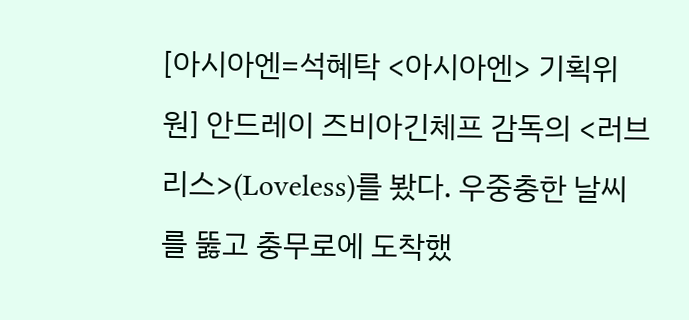[아시아엔=석혜탁 <아시아엔> 기획위원] 안드레이 즈비아긴체프 감독의 <러브리스>(Loveless)를 봤다. 우중충한 날씨를 뚫고 충무로에 도착했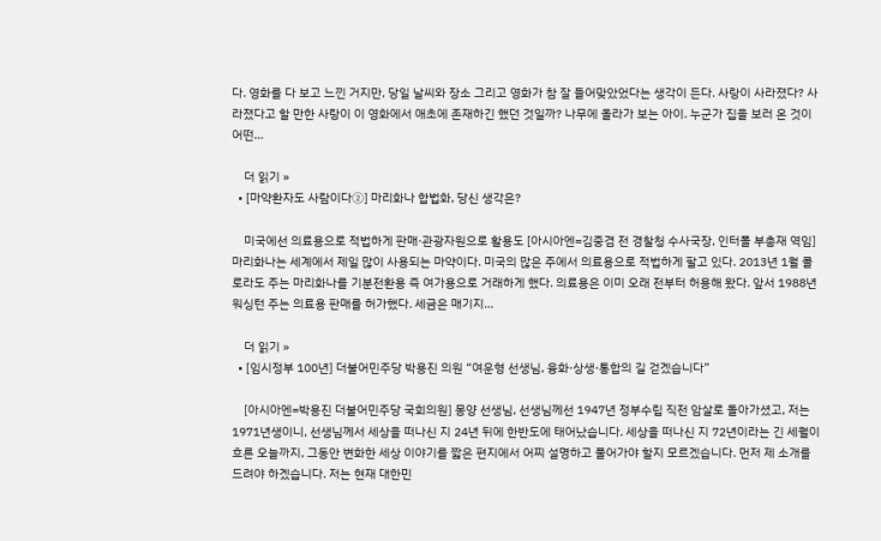다. 영화를 다 보고 느낀 거지만, 당일 날씨와 장소 그리고 영화가 참 잘 들어맞았었다는 생각이 든다. 사랑이 사라졌다? 사라졌다고 할 만한 사랑이 이 영화에서 애초에 존재하긴 했던 것일까? 나무에 올라가 보는 아이. 누군가 집을 보러 온 것이 어떤…

    더 읽기 »
  • [마약환자도 사람이다②] 마리화나 합법화, 당신 생각은?

    미국에선 의료용으로 적법하게 판매·관광자원으로 활용도 [아시아엔=김중겸 전 경찰청 수사국장, 인터폴 부총재 역임] 마리화나는 세계에서 제일 많이 사용되는 마약이다. 미국의 많은 주에서 의료용으로 적법하게 팔고 있다. 2013년 1월 콜로라도 주는 마리화나를 기분전환용 즉 여가용으로 거래하게 했다. 의료용은 이미 오래 전부터 허용해 왔다. 앞서 1988년 워싱턴 주는 의료용 판매를 허가했다. 세금은 매기지…

    더 읽기 »
  • [임시정부 100년] 더불어민주당 박용진 의원 “여운형 선생님, 융화·상생·통합의 길 걷겠습니다”

    [아시아엔=박용진 더불어민주당 국회의원] 몽양 선생님, 선생님께선 1947년 정부수립 직전 암살로 돌아가셨고, 저는 1971년생이니, 선생님께서 세상을 떠나신 지 24년 뒤에 한반도에 태어났습니다. 세상을 떠나신 지 72년이라는 긴 세월이 흐른 오늘까지, 그동안 변화한 세상 이야기를 짧은 편지에서 어찌 설명하고 풀어가야 할지 모르겠습니다. 먼저 제 소개를 드려야 하겠습니다. 저는 현재 대한민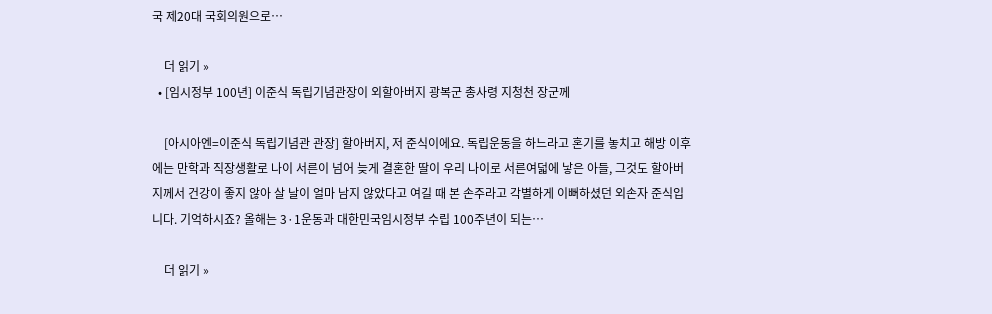국 제20대 국회의원으로…

    더 읽기 »
  • [임시정부 100년] 이준식 독립기념관장이 외할아버지 광복군 총사령 지청천 장군께

    [아시아엔=이준식 독립기념관 관장] 할아버지, 저 준식이에요. 독립운동을 하느라고 혼기를 놓치고 해방 이후에는 만학과 직장생활로 나이 서른이 넘어 늦게 결혼한 딸이 우리 나이로 서른여덟에 낳은 아들, 그것도 할아버지께서 건강이 좋지 않아 살 날이 얼마 남지 않았다고 여길 때 본 손주라고 각별하게 이뻐하셨던 외손자 준식입니다. 기억하시죠? 올해는 3·1운동과 대한민국임시정부 수립 100주년이 되는…

    더 읽기 »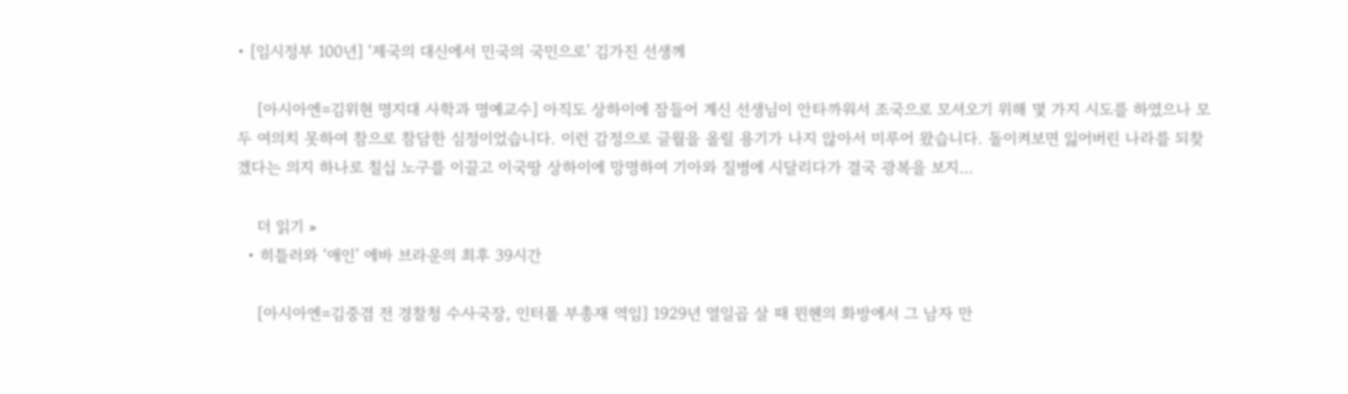• [임시정부 100년] ‘제국의 대신에서 민국의 국민으로’ 김가진 선생께

    [아시아엔=김위현 명지대 사학과 명예교수] 아직도 상하이에 잠들어 계신 선생님이 안타까워서 조국으로 모셔오기 위해 몇 가지 시도를 하였으나 모두 여의치 못하여 참으로 참담한 심정이었습니다. 이런 감정으로 글월을 올릴 용기가 나지 않아서 미루어 왔습니다. 돌이켜보면 잃어버린 나라를 되찾겠다는 의지 하나로 칠십 노구를 이끌고 이국땅 상하이에 망명하여 기아와 질병에 시달리다가 결국 광복을 보지…

    더 읽기 »
  • 히틀러와 ‘애인’ 에바 브라운의 최후 39시간

    [아시아엔=김중겸 전 경찰청 수사국장, 인터폴 부총재 역임] 1929년 열일곱 살 때 뮌헨의 화방에서 그 남자 만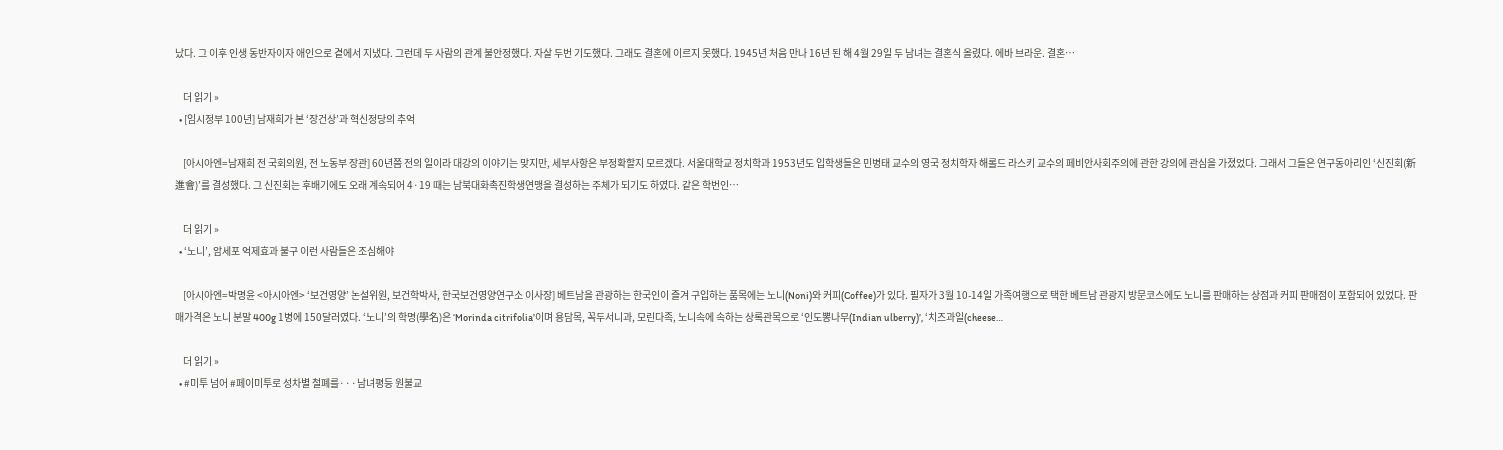났다. 그 이후 인생 동반자이자 애인으로 곁에서 지냈다. 그런데 두 사람의 관계 불안정했다. 자살 두번 기도했다. 그래도 결혼에 이르지 못했다. 1945년 처음 만나 16년 된 해 4월 29일 두 남녀는 결혼식 올렸다. 에바 브라운. 결혼…

    더 읽기 »
  • [임시정부 100년] 남재희가 본 ‘장건상’과 혁신정당의 추억

    [아시아엔=남재희 전 국회의원, 전 노동부 장관] 60년쯤 전의 일이라 대강의 이야기는 맞지만, 세부사항은 부정확할지 모르겠다. 서울대학교 정치학과 1953년도 입학생들은 민병태 교수의 영국 정치학자 해롤드 라스키 교수의 페비안사회주의에 관한 강의에 관심을 가졌었다. 그래서 그들은 연구동아리인 ‘신진회(新進會)’를 결성했다. 그 신진회는 후배기에도 오래 계속되어 4·19 때는 남북대화촉진학생연맹을 결성하는 주체가 되기도 하였다. 같은 학번인…

    더 읽기 »
  • ‘노니’, 암세포 억제효과 불구 이런 사람들은 조심해야

    [아시아엔=박명윤 <아시아엔> ‘보건영양’ 논설위원, 보건학박사, 한국보건영양연구소 이사장] 베트남을 관광하는 한국인이 즐겨 구입하는 품목에는 노니(Noni)와 커피(Coffee)가 있다. 필자가 3월 10-14일 가족여행으로 택한 베트남 관광지 방문코스에도 노니를 판매하는 상점과 커피 판매점이 포함되어 있었다. 판매가격은 노니 분말 400g 1병에 150달러였다. ‘노니’의 학명(學名)은 ‘Morinda citrifolia’이며 용담목, 꼭두서니과, 모린다족, 노니속에 속하는 상록관목으로 ‘인도뽕나무(Indian ulberry)’, ‘치즈과일(cheese…

    더 읽기 »
  • #미투 넘어 #페이미투로 성차별 철폐를···남녀평등 원불교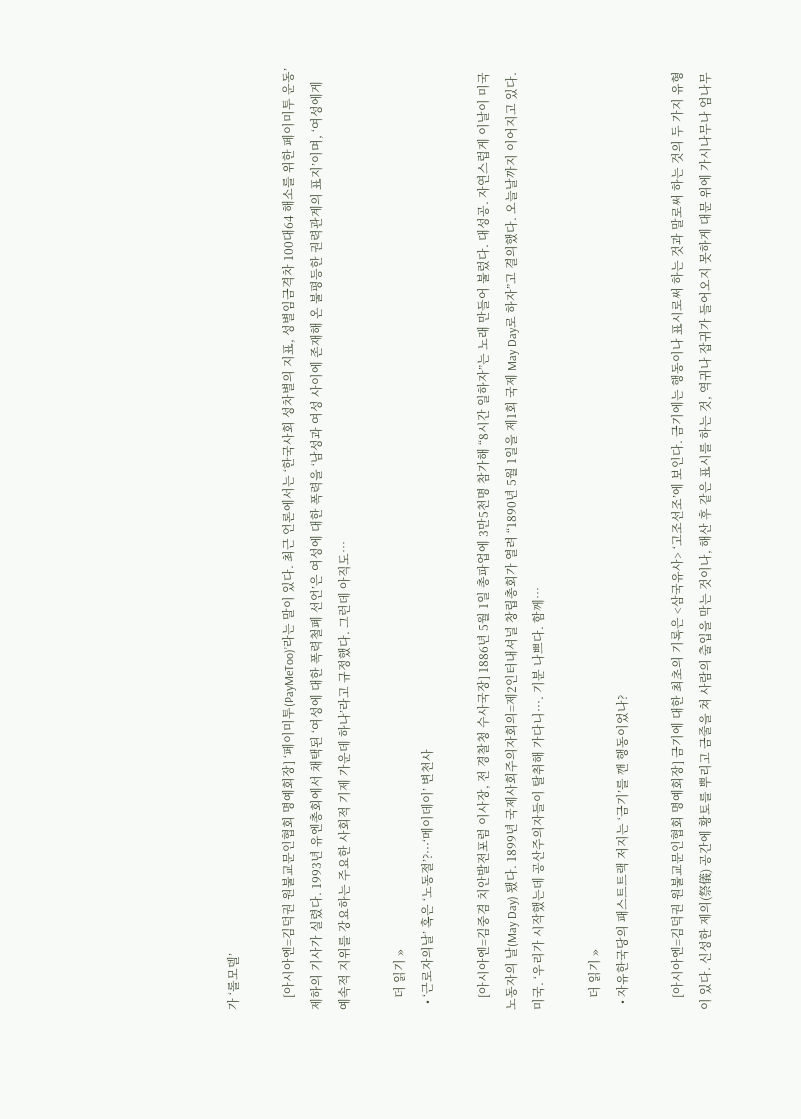가 ‘롤모델’

    [아시아엔=김덕권 원불교문인협회 명예회장] ‘페이미투(PayMeToo)’라는 말이 있다. 최근 언론에서는 ‘한국사회 성차별의 지표, 성별임금격차 100대64 해소를 위한 페이미투 운동’ 제하의 기사가 실렸다. 1993년 유엔총회에서 채택된 ‘여성에 대한 폭력철폐 선언’은 여성에 대한 폭력을 ‘남성과 여성 사이에 존재해 온 불평등한 권력관계의 표지’이며, ‘여성에게 예속적 지위를 강요하는 주요한 사회적 기제 가운데 하나’라고 규정했다. 그런데 아직도…

    더 읽기 »
  • ‘근로자의날’ 혹은 ‘노동절’?···‘메이데이’ 변천사

    [아시아엔=김중겸 치안발전포럼 이사장, 전 경찰청 수사국장] 1886년 5월 1일 총파업에 3만5천명 참가해 “8시간 일하자”는 노래 만들어 불렀다. 대성공. 자연스럽게 이날이 미국 노동자의 날(May Day) 됐다. 1899년 국제사회주의자회의=제2인터내셔널 창립총회가 열려 “1890년 5월 1일을 제1회 국제 May Day로 하자”고 결의했다. 오늘날까지 이어지고 있다. 미국. ‘우리가 시작했는데 공산주의자들이 탈취해 가다니···. 기분 나쁘다. 함께…

    더 읽기 »
  • 자유한국당의 패스트트랙 저지는 ‘금기’를 깬 행동이었나?

    [아시아엔=김덕권 원불교문인협회 명예회장] 금기에 대한 최초의 기록은 <삼국유사> ‘고조선조’에 보인다. 금기에는 행동이나 표시로써 하는 것과 말로써 하는 것의 두 가지 유형이 있다. 신성한 제의(祭儀) 공간에 황토를 뿌리고 금줄을 쳐 사람의 출입을 막는 것이나, 해산 후 같은 표시를 하는 것, 역귀나 잡귀가 들어오지 못하게 대문 위에 가시나무나 엄나무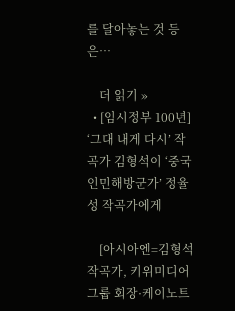를 달아놓는 것 등은…

    더 읽기 »
  • [임시정부 100년] ‘그대 내게 다시’ 작곡가 김형석이 ‘중국 인민해방군가’ 정율성 작곡가에게

    [아시아엔=김형석 작곡가, 키위미디어그룹 회장·케이노트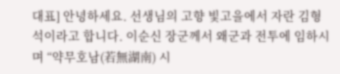대표] 안녕하세요. 선생님의 고향 빛고을에서 자란 김형석이라고 합니다. 이순신 장군께서 왜군과 전투에 임하시며 “약무호남(若無湖南) 시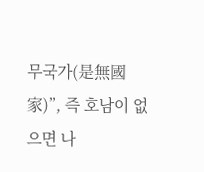무국가(是無國家)”, 즉 호남이 없으면 나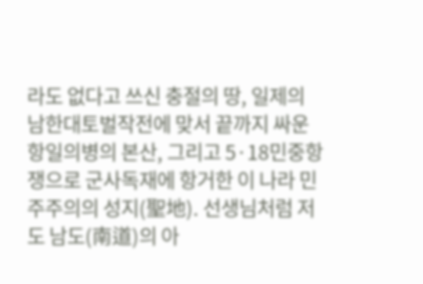라도 없다고 쓰신 충절의 땅, 일제의 남한대토벌작전에 맞서 끝까지 싸운 항일의병의 본산, 그리고 5·18민중항쟁으로 군사독재에 항거한 이 나라 민주주의의 성지(聖地). 선생님처럼 저도 남도(南道)의 아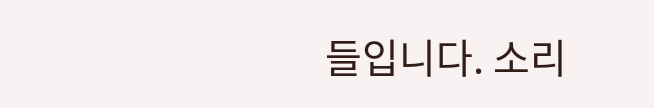들입니다. 소리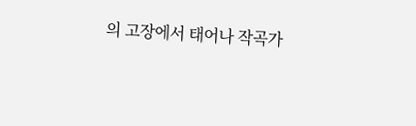의 고장에서 태어나 작곡가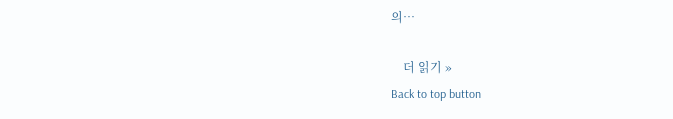의…

    더 읽기 »
Back to top button